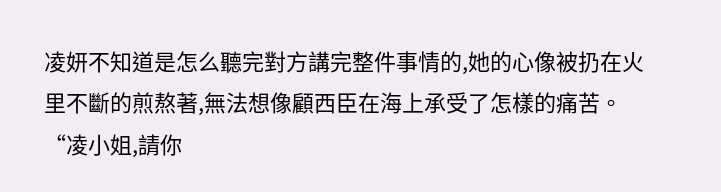凌妍不知道是怎么聽完對方講完整件事情的,她的心像被扔在火里不斷的煎熬著,無法想像顧西臣在海上承受了怎樣的痛苦。
“凌小姐,請你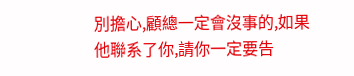別擔心,顧總一定會沒事的,如果他聯系了你,請你一定要告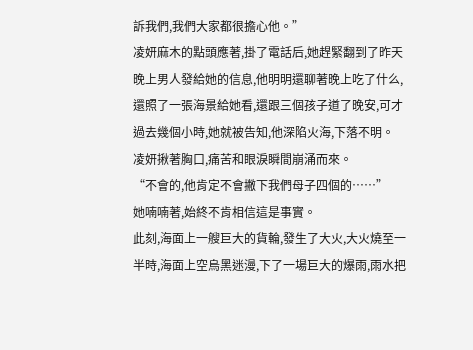訴我們,我們大家都很擔心他。”
凌妍麻木的點頭應著,掛了電話后,她趕緊翻到了昨天晚上男人發給她的信息,他明明還聊著晚上吃了什么,還照了一張海景給她看,還跟三個孩子道了晚安,可才過去幾個小時,她就被告知,他深陷火海,下落不明。
凌妍揪著胸口,痛苦和眼淚瞬間崩涌而來。
“不會的,他肯定不會撇下我們母子四個的……”
她喃喃著,始終不肯相信這是事實。
此刻,海面上一艘巨大的貨輪,發生了大火,大火燒至一半時,海面上空烏黑迷漫,下了一場巨大的爆雨,雨水把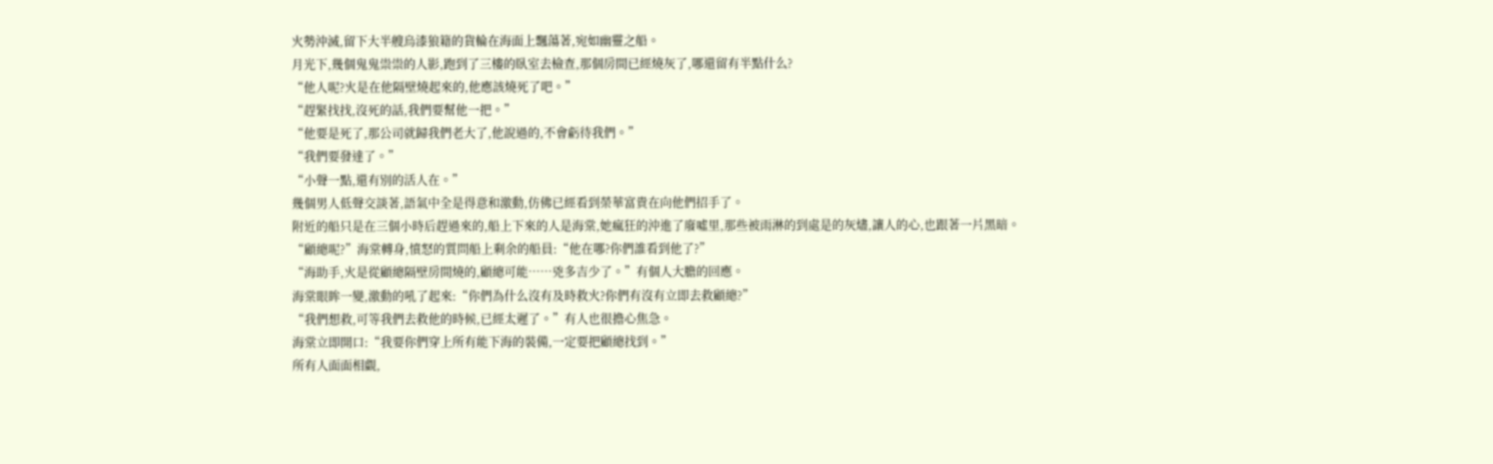火勢沖滅,留下大半艘烏漆狼籍的貨輪在海面上飄蕩著,宛如幽靈之船。
月光下,幾個鬼鬼祟祟的人影,跑到了三樓的臥室去檢查,那個房間已經燒灰了,哪還留有半點什么?
“他人呢?火是在他隔壁燒起來的,他應該燒死了吧。”
“趕緊找找,沒死的話,我們要幫他一把。”
“他要是死了,那公司就歸我們老大了,他說過的,不會虧待我們。”
“我們要發達了。”
“小聲一點,還有別的活人在。”
幾個男人低聲交談著,語氣中全是得意和激動,仿佛已經看到榮華富貴在向他們招手了。
附近的船只是在三個小時后趕過來的,船上下來的人是海棠,她瘋狂的沖進了廢噓里,那些被雨淋的到處是的灰燼,讓人的心,也跟著一片黑暗。
“顧總呢?”海棠轉身,憤怒的質問船上剩余的船員:“他在哪?你們誰看到他了?”
“海助手,火是從顧總隔壁房間燒的,顧總可能……兇多吉少了。”有個人大膽的回應。
海棠眼眸一變,激動的吼了起來:“你們為什么沒有及時救火?你們有沒有立即去救顧總?”
“我們想救,可等我們去救他的時候,已經太遲了。”有人也很擔心焦急。
海棠立即開口:“我要你們穿上所有能下海的裝備,一定要把顧總找到。”
所有人面面相覷,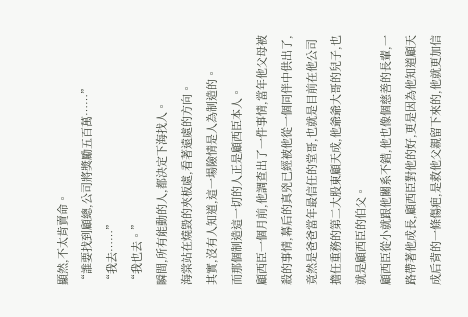顯然,不太肯賣命。
“誰要找到顧總,公司將獎勵五百萬……”
“我去……”
“我也去。”
瞬間,所有能動的人,都決定下海找人。
海棠站在燒毀的夾板處,看著遠處的方向。
其實,沒有人知道,這一場險情是人為制造的。
而那個制造這一切的人正是顧西臣本人。
顧西臣一個月前,他調查出了一件事情,當年他父母被殺的事情,幕后的真兇已經被他從一個同伴中供出了,竟然是爸爸當年最信任的堂哥,也就是目前在他公司擔任重務的第二大股東顧天成,他爺爺大哥的兒子,也就是顧西臣的伯父。
顧西臣從小就跟他關系不錯,他也像個慈善的長輩,一路帶著他成長,顧西臣對他的好,更是因為他知道顧天成后背的一條傷疤,是救他父親留下來的,他就更加信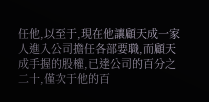任他,以至于,現在他讓顧天成一家人進入公司擔任各部要職,而顧天成手握的股權,已達公司的百分之二十,僅次于他的百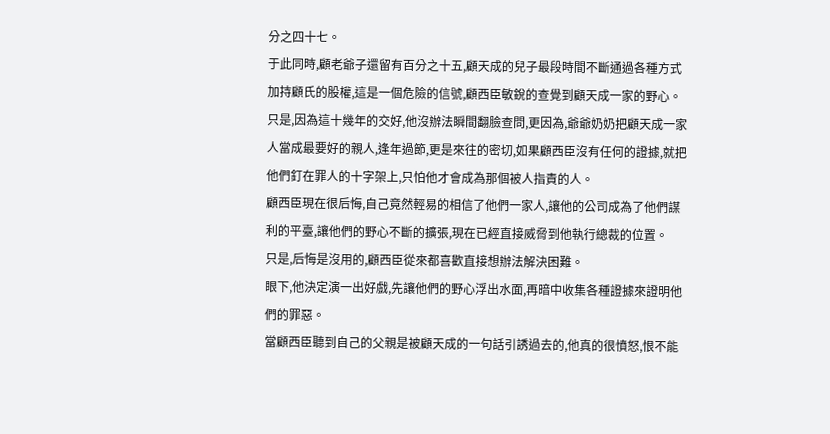分之四十七。
于此同時,顧老爺子還留有百分之十五,顧天成的兒子最段時間不斷通過各種方式加持顧氏的股權,這是一個危險的信號,顧西臣敏銳的查覺到顧天成一家的野心。
只是,因為這十幾年的交好,他沒辦法瞬間翻臉查問,更因為,爺爺奶奶把顧天成一家人當成最要好的親人,逢年過節,更是來往的密切,如果顧西臣沒有任何的證據,就把他們釘在罪人的十字架上,只怕他才會成為那個被人指責的人。
顧西臣現在很后悔,自己竟然輕易的相信了他們一家人,讓他的公司成為了他們謀利的平臺,讓他們的野心不斷的擴張,現在已經直接威脅到他執行總裁的位置。
只是,后悔是沒用的,顧西臣從來都喜歡直接想辦法解決困難。
眼下,他決定演一出好戲,先讓他們的野心浮出水面,再暗中收集各種證據來證明他們的罪惡。
當顧西臣聽到自己的父親是被顧天成的一句話引誘過去的,他真的很憤怒,恨不能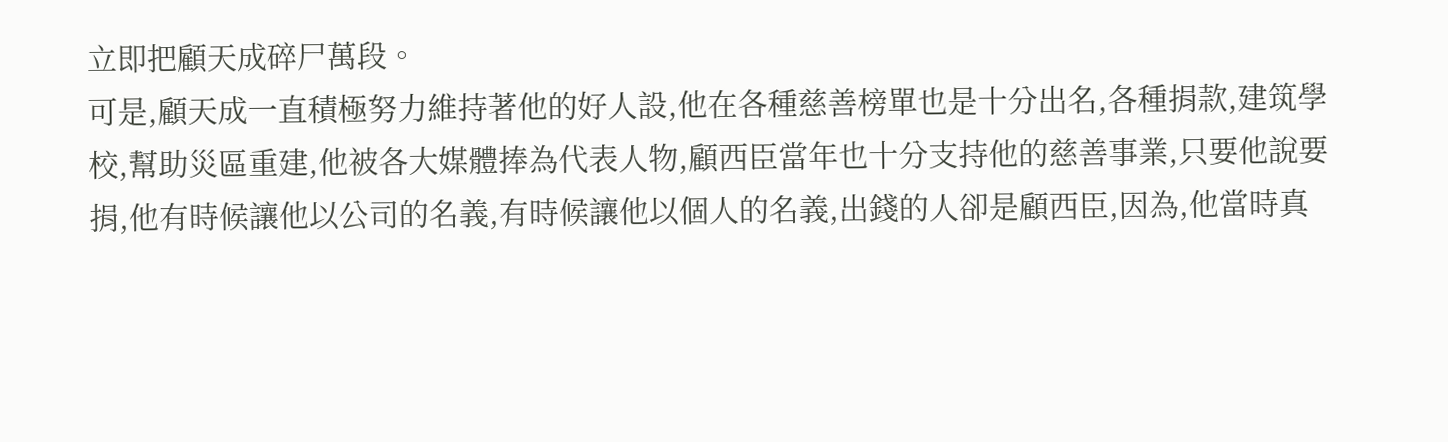立即把顧天成碎尸萬段。
可是,顧天成一直積極努力維持著他的好人設,他在各種慈善榜單也是十分出名,各種捐款,建筑學校,幫助災區重建,他被各大媒體捧為代表人物,顧西臣當年也十分支持他的慈善事業,只要他說要捐,他有時候讓他以公司的名義,有時候讓他以個人的名義,出錢的人卻是顧西臣,因為,他當時真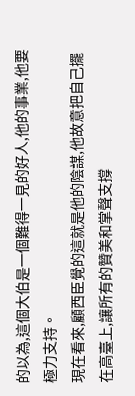的以為,這個大伯是一個難得一見的好人,他的事業,他要極力支持。
現在看來,顧西臣覺的這就是他的陰謀,他故意把自己擺在高臺上,讓所有的贊美和掌聲支撐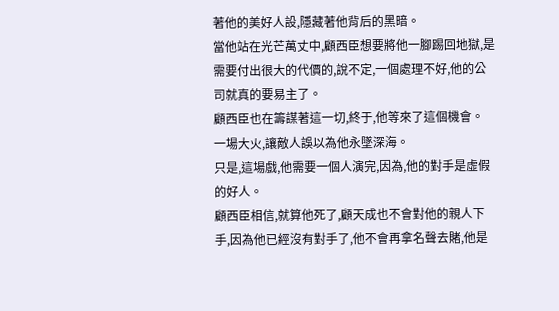著他的美好人設,隱藏著他背后的黑暗。
當他站在光芒萬丈中,顧西臣想要將他一腳踢回地獄,是需要付出很大的代價的,說不定,一個處理不好,他的公司就真的要易主了。
顧西臣也在籌謀著這一切,終于,他等來了這個機會。
一場大火,讓敵人誤以為他永墜深海。
只是,這場戲,他需要一個人演完,因為,他的對手是虛假的好人。
顧西臣相信,就算他死了,顧天成也不會對他的親人下手,因為他已經沒有對手了,他不會再拿名聲去賭,他是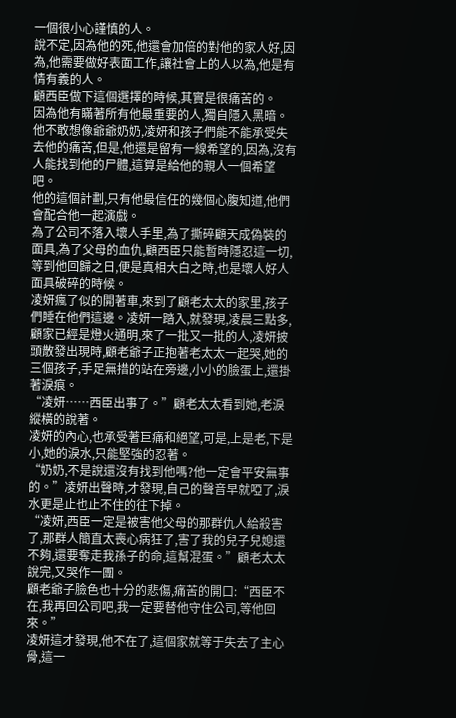一個很小心謹慎的人。
說不定,因為他的死,他還會加倍的對他的家人好,因為,他需要做好表面工作,讓社會上的人以為,他是有情有義的人。
顧西臣做下這個選擇的時候,其實是很痛苦的。
因為他有瞞著所有他最重要的人,獨自隱入黑暗。
他不敢想像爺爺奶奶,凌妍和孩子們能不能承受失去他的痛苦,但是,他還是留有一線希望的,因為,沒有人能找到他的尸體,這算是給他的親人一個希望吧。
他的這個計劃,只有他最信任的幾個心腹知道,他們會配合他一起演戲。
為了公司不落入壞人手里,為了撕碎顧天成偽裝的面具,為了父母的血仇,顧西臣只能暫時隱忍這一切,等到他回歸之日,便是真相大白之時,也是壞人好人面具破碎的時候。
凌妍瘋了似的開著車,來到了顧老太太的家里,孩子們睡在他們這邊。凌妍一踏入,就發現,凌晨三點多,顧家已經是燈火通明,來了一批又一批的人,凌妍披頭散發出現時,顧老爺子正抱著老太太一起哭,她的三個孩子,手足無措的站在旁邊,小小的臉蛋上,還掛著淚痕。
“凌妍……西臣出事了。”顧老太太看到她,老淚縱橫的說著。
凌妍的內心,也承受著巨痛和絕望,可是,上是老,下是小,她的淚水,只能堅強的忍著。
“奶奶,不是說還沒有找到他嗎?他一定會平安無事的。”凌妍出聲時,才發現,自己的聲音早就啞了,淚水更是止也止不住的往下掉。
“凌妍,西臣一定是被害他父母的那群仇人給殺害了,那群人簡直太喪心病狂了,害了我的兒子兒媳還不夠,還要奪走我孫子的命,這幫混蛋。”顧老太太說完,又哭作一團。
顧老爺子臉色也十分的悲傷,痛苦的開口:“西臣不在,我再回公司吧,我一定要替他守住公司,等他回來。”
凌妍這才發現,他不在了,這個家就等于失去了主心骨,這一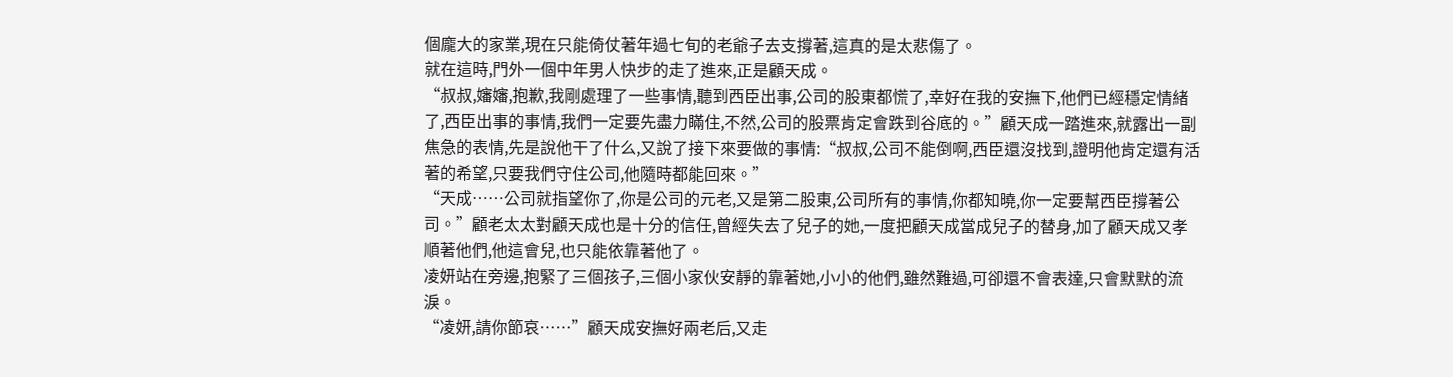個龐大的家業,現在只能倚仗著年過七旬的老爺子去支撐著,這真的是太悲傷了。
就在這時,門外一個中年男人快步的走了進來,正是顧天成。
“叔叔,嬸嬸,抱歉,我剛處理了一些事情,聽到西臣出事,公司的股東都慌了,幸好在我的安撫下,他們已經穩定情緒了,西臣出事的事情,我們一定要先盡力瞞住,不然,公司的股票肯定會跌到谷底的。”顧天成一踏進來,就露出一副焦急的表情,先是說他干了什么,又說了接下來要做的事情:“叔叔,公司不能倒啊,西臣還沒找到,證明他肯定還有活著的希望,只要我們守住公司,他隨時都能回來。”
“天成……公司就指望你了,你是公司的元老,又是第二股東,公司所有的事情,你都知曉,你一定要幫西臣撐著公司。”顧老太太對顧天成也是十分的信任,曾經失去了兒子的她,一度把顧天成當成兒子的替身,加了顧天成又孝順著他們,他這會兒,也只能依靠著他了。
凌妍站在旁邊,抱緊了三個孩子,三個小家伙安靜的靠著她,小小的他們,雖然難過,可卻還不會表達,只會默默的流淚。
“凌妍,請你節哀……”顧天成安撫好兩老后,又走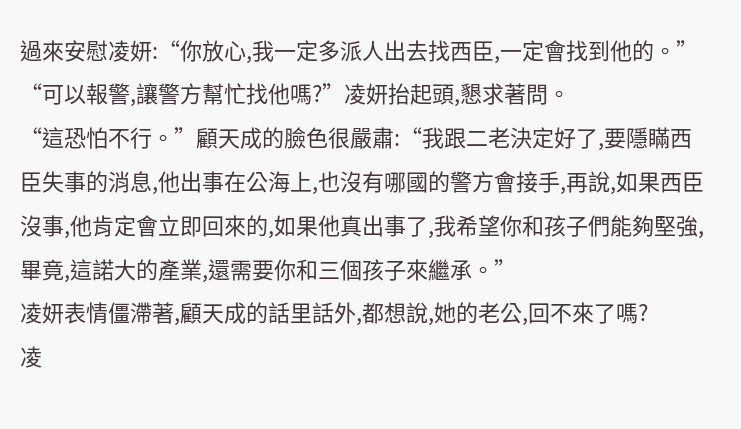過來安慰凌妍:“你放心,我一定多派人出去找西臣,一定會找到他的。”
“可以報警,讓警方幫忙找他嗎?”凌妍抬起頭,懇求著問。
“這恐怕不行。”顧天成的臉色很嚴肅:“我跟二老決定好了,要隱瞞西臣失事的消息,他出事在公海上,也沒有哪國的警方會接手,再說,如果西臣沒事,他肯定會立即回來的,如果他真出事了,我希望你和孩子們能夠堅強,畢竟,這諾大的產業,還需要你和三個孩子來繼承。”
凌妍表情僵滯著,顧天成的話里話外,都想說,她的老公,回不來了嗎?
凌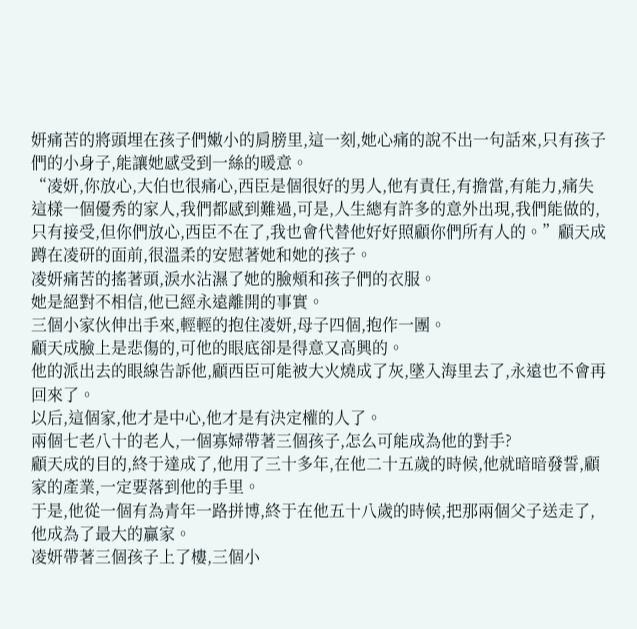妍痛苦的將頭埋在孩子們嫩小的肩膀里,這一刻,她心痛的說不出一句話來,只有孩子們的小身子,能讓她感受到一絲的暖意。
“凌妍,你放心,大伯也很痛心,西臣是個很好的男人,他有責任,有擔當,有能力,痛失這樣一個優秀的家人,我們都感到難過,可是,人生總有許多的意外出現,我們能做的,只有接受,但你們放心,西臣不在了,我也會代替他好好照顧你們所有人的。”顧天成蹲在凌研的面前,很溫柔的安慰著她和她的孩子。
凌妍痛苦的搖著頭,淚水沾濕了她的臉頰和孩子們的衣服。
她是絕對不相信,他已經永遠離開的事實。
三個小家伙伸出手來,輕輕的抱住凌妍,母子四個,抱作一團。
顧天成臉上是悲傷的,可他的眼底卻是得意又高興的。
他的派出去的眼線告訴他,顧西臣可能被大火燒成了灰,墜入海里去了,永遠也不會再回來了。
以后,這個家,他才是中心,他才是有決定權的人了。
兩個七老八十的老人,一個寡婦帶著三個孩子,怎么可能成為他的對手?
顧天成的目的,終于達成了,他用了三十多年,在他二十五歲的時候,他就暗暗發誓,顧家的產業,一定要落到他的手里。
于是,他從一個有為青年一路拼博,終于在他五十八歲的時候,把那兩個父子送走了,他成為了最大的贏家。
凌妍帶著三個孩子上了樓,三個小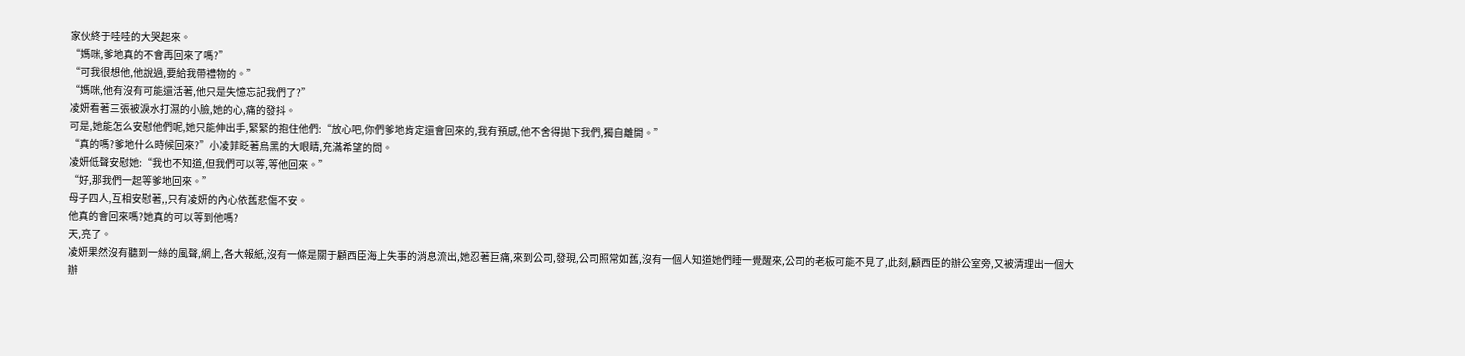家伙終于哇哇的大哭起來。
“媽咪,爹地真的不會再回來了嗎?”
“可我很想他,他說過,要給我帶禮物的。”
“媽咪,他有沒有可能還活著,他只是失憶忘記我們了?”
凌妍看著三張被淚水打濕的小臉,她的心,痛的發抖。
可是,她能怎么安慰他們呢,她只能伸出手,緊緊的抱住他們:“放心吧,你們爹地肯定還會回來的,我有預感,他不舍得拋下我們,獨自離開。”
“真的嗎?爹地什么時候回來?”小凌菲眨著烏黑的大眼睛,充滿希望的問。
凌妍低聲安慰她:“我也不知道,但我們可以等,等他回來。”
“好,那我們一起等爹地回來。”
母子四人,互相安慰著,,只有凌妍的內心依舊悲傷不安。
他真的會回來嗎?她真的可以等到他嗎?
天,亮了。
凌妍果然沒有聽到一絲的風聲,網上,各大報紙,沒有一條是關于顧西臣海上失事的消息流出,她忍著巨痛,來到公司,發現,公司照常如舊,沒有一個人知道她們睡一覺醒來,公司的老板可能不見了,此刻,顧西臣的辦公室旁,又被清理出一個大辦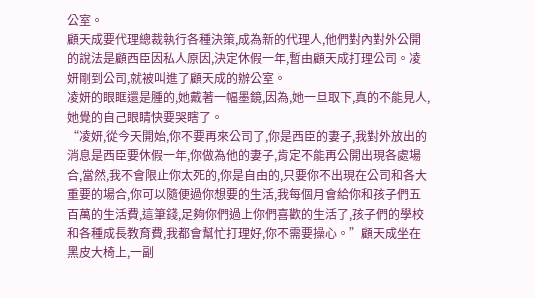公室。
顧天成要代理總裁執行各種決策,成為新的代理人,他們對內對外公開的說法是顧西臣因私人原因,決定休假一年,暫由顧天成打理公司。凌妍剛到公司,就被叫進了顧天成的辦公室。
凌妍的眼眶還是腫的,她戴著一幅墨鏡,因為,她一旦取下,真的不能見人,她覺的自己眼睛快要哭瞎了。
“凌妍,從今天開始,你不要再來公司了,你是西臣的妻子,我對外放出的消息是西臣要休假一年,你做為他的妻子,肯定不能再公開出現各處場合,當然,我不會限止你太死的,你是自由的,只要你不出現在公司和各大重要的場合,你可以隨便過你想要的生活,我每個月會給你和孩子們五百萬的生活費,這筆錢,足夠你們過上你們喜歡的生活了,孩子們的學校和各種成長教育費,我都會幫忙打理好,你不需要操心。”顧天成坐在黑皮大椅上,一副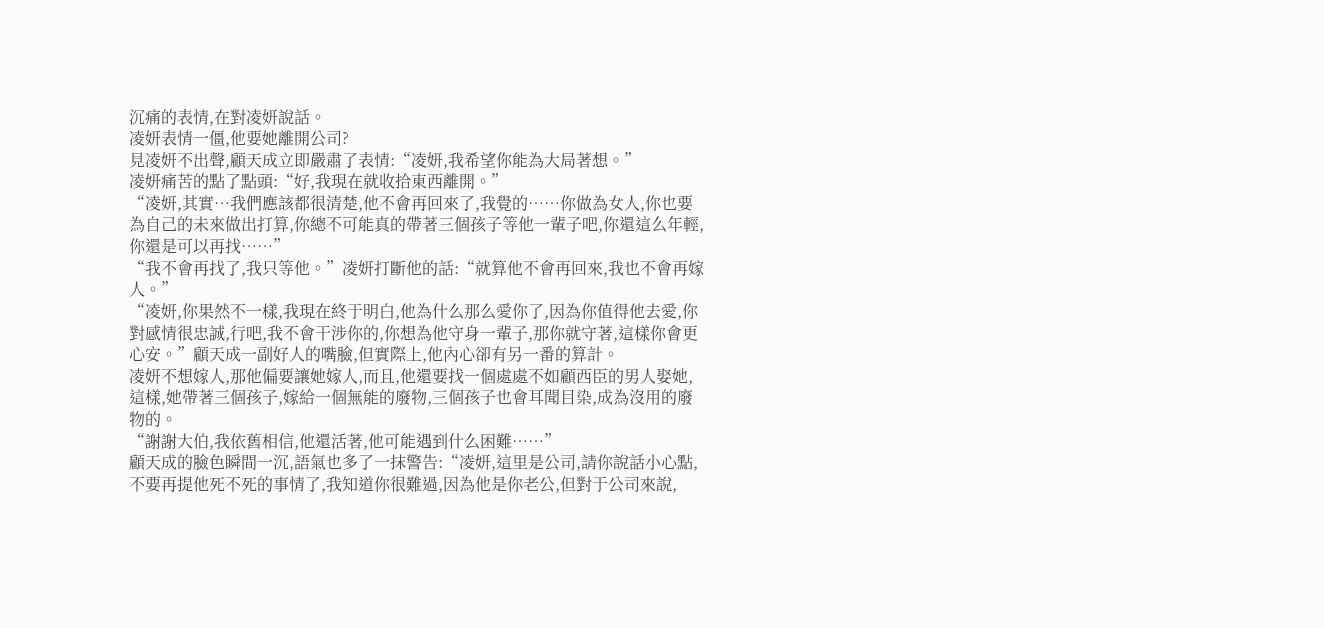沉痛的表情,在對凌妍說話。
凌妍表情一僵,他要她離開公司?
見凌妍不出聲,顧天成立即嚴肅了表情:“凌妍,我希望你能為大局著想。”
凌妍痛苦的點了點頭:“好,我現在就收拾東西離開。”
“凌妍,其實…我們應該都很清楚,他不會再回來了,我覺的……你做為女人,你也要為自己的未來做出打算,你總不可能真的帶著三個孩子等他一輩子吧,你還這么年輕,你還是可以再找……”
“我不會再找了,我只等他。”凌妍打斷他的話:“就算他不會再回來,我也不會再嫁人。”
“凌妍,你果然不一樣,我現在終于明白,他為什么那么愛你了,因為你值得他去愛,你對感情很忠誠,行吧,我不會干涉你的,你想為他守身一輩子,那你就守著,這樣你會更心安。”顧天成一副好人的嘴臉,但實際上,他內心卻有另一番的算計。
凌妍不想嫁人,那他偏要讓她嫁人,而且,他還要找一個處處不如顧西臣的男人娶她,這樣,她帶著三個孩子,嫁給一個無能的廢物,三個孩子也會耳聞目染,成為沒用的廢物的。
“謝謝大伯,我依舊相信,他還活著,他可能遇到什么困難……”
顧天成的臉色瞬間一沉,語氣也多了一抹警告:“凌妍,這里是公司,請你說話小心點,不要再提他死不死的事情了,我知道你很難過,因為他是你老公,但對于公司來說,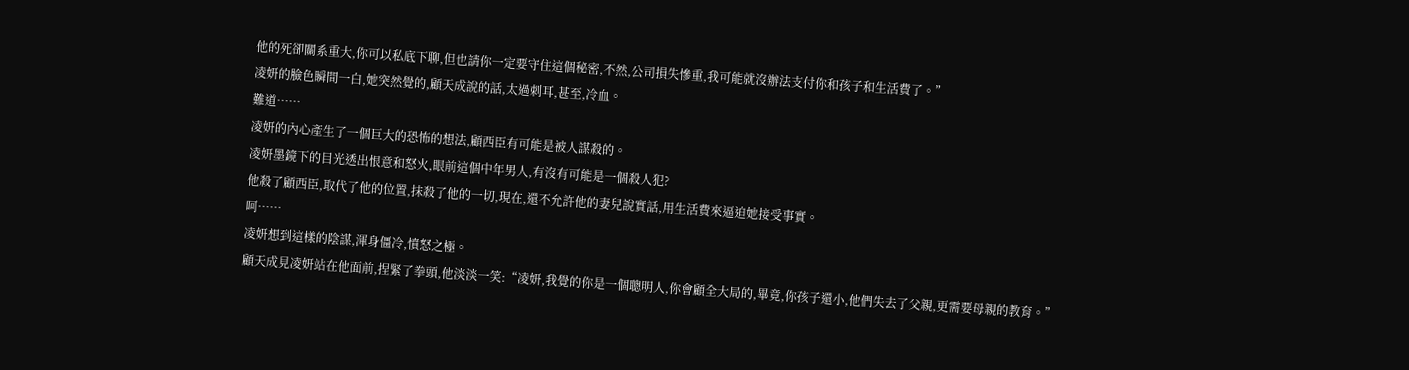他的死卻關系重大,你可以私底下聊,但也請你一定要守住這個秘密,不然,公司損失慘重,我可能就沒辦法支付你和孩子和生活費了。”
凌妍的臉色瞬間一白,她突然覺的,顧天成說的話,太過刺耳,甚至,冷血。
難道……
凌妍的內心產生了一個巨大的恐怖的想法,顧西臣有可能是被人謀殺的。
凌妍墨鏡下的目光透出恨意和怒火,眼前這個中年男人,有沒有可能是一個殺人犯?
他殺了顧西臣,取代了他的位置,抹殺了他的一切,現在,還不允許他的妻兒說實話,用生活費來逼迫她接受事實。
呵……
凌妍想到這樣的陰謀,渾身僵冷,憤怒之極。
顧天成見凌妍站在他面前,捏緊了拳頭,他淡淡一笑:“凌妍,我覺的你是一個聰明人,你會顧全大局的,畢竟,你孩子還小,他們失去了父親,更需要母親的教育。”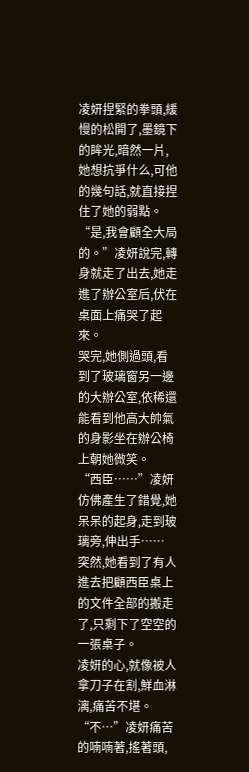凌妍捏緊的拳頭,緩慢的松開了,墨鏡下的眸光,暗然一片,她想抗爭什么,可他的幾句話,就直接捏住了她的弱點。
“是,我會顧全大局的。”凌妍說完,轉身就走了出去,她走進了辦公室后,伏在桌面上痛哭了起來。
哭完,她側過頭,看到了玻璃窗另一邊的大辦公室,依稀還能看到他高大帥氣的身影坐在辦公椅上朝她微笑。
“西臣……”凌妍仿佛產生了錯覺,她呆呆的起身,走到玻璃旁,伸出手……
突然,她看到了有人進去把顧西臣桌上的文件全部的搬走了,只剩下了空空的一張桌子。
凌妍的心,就像被人拿刀子在割,鮮血淋漓,痛苦不堪。
“不…”凌妍痛苦的喃喃著,搖著頭,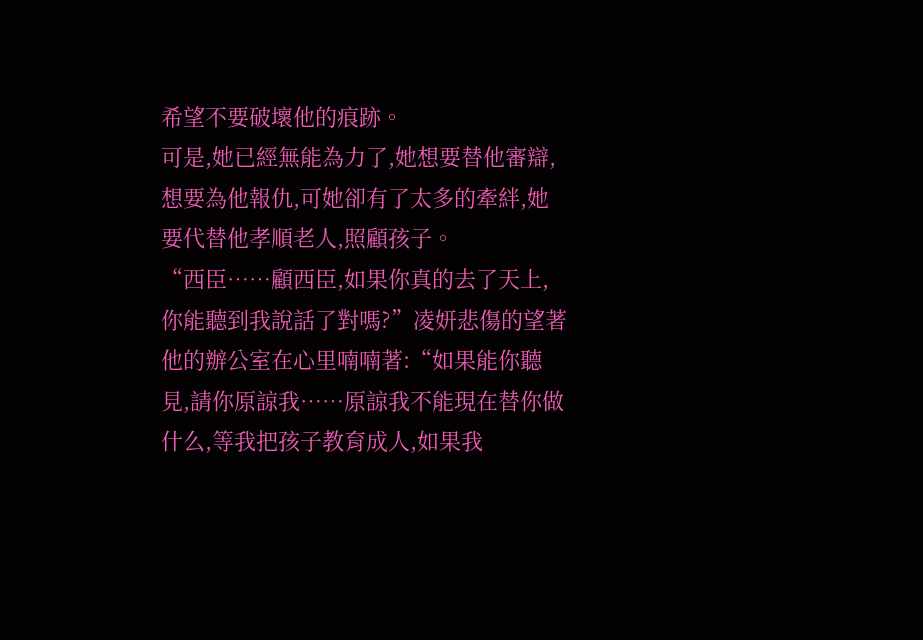希望不要破壞他的痕跡。
可是,她已經無能為力了,她想要替他審辯,想要為他報仇,可她卻有了太多的牽絆,她要代替他孝順老人,照顧孩子。
“西臣……顧西臣,如果你真的去了天上,你能聽到我說話了對嗎?”凌妍悲傷的望著他的辦公室在心里喃喃著:“如果能你聽見,請你原諒我……原諒我不能現在替你做什么,等我把孩子教育成人,如果我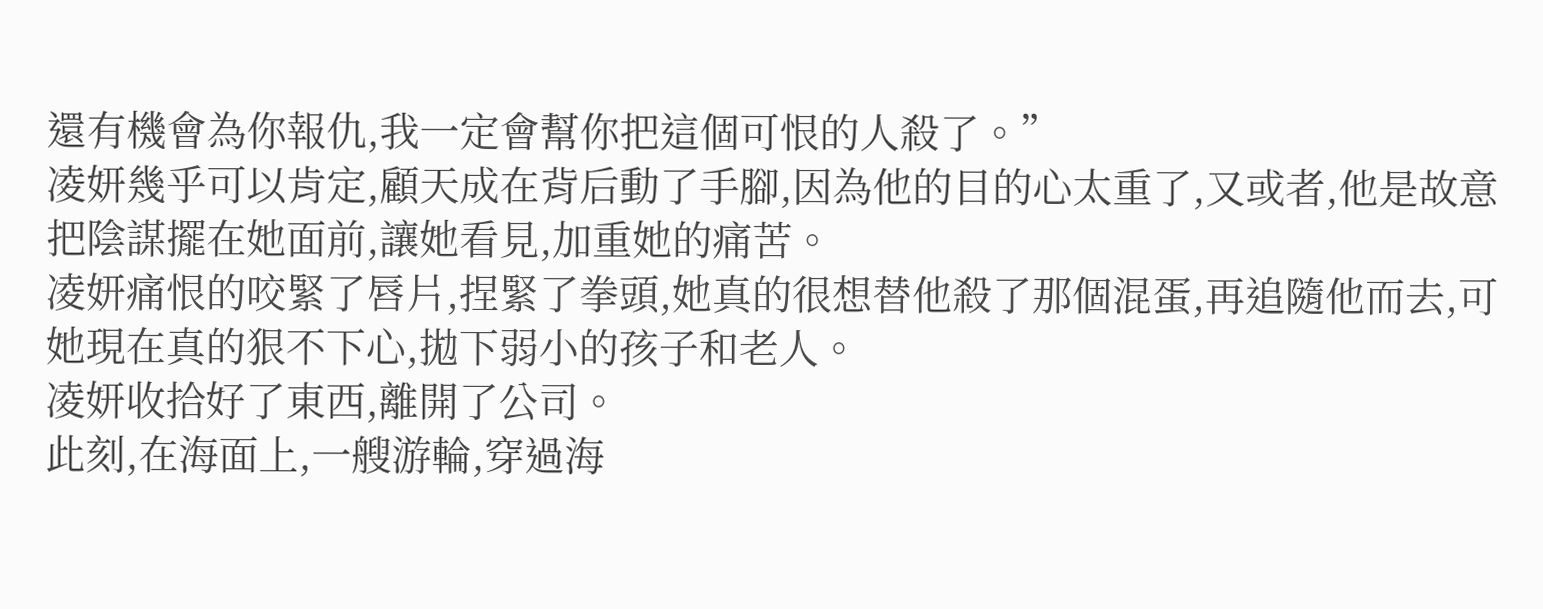還有機會為你報仇,我一定會幫你把這個可恨的人殺了。”
凌妍幾乎可以肯定,顧天成在背后動了手腳,因為他的目的心太重了,又或者,他是故意把陰謀擺在她面前,讓她看見,加重她的痛苦。
凌妍痛恨的咬緊了唇片,捏緊了拳頭,她真的很想替他殺了那個混蛋,再追隨他而去,可她現在真的狠不下心,拋下弱小的孩子和老人。
凌妍收拾好了東西,離開了公司。
此刻,在海面上,一艘游輪,穿過海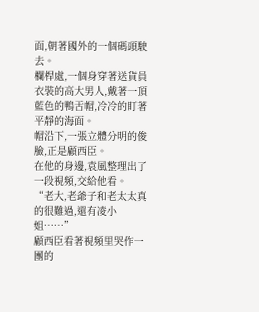面,朝著國外的一個碼頭駛去。
欄桿處,一個身穿著送貨員衣裝的高大男人,戴著一頂藍色的鴨舌帽,冷冷的盯著平靜的海面。
帽沿下,一張立體分明的俊臉,正是顧西臣。
在他的身邊,袁風整理出了一段視頻,交給他看。
“老大,老爺子和老太太真的很難過,還有凌小姐……”
顧西臣看著視頻里哭作一團的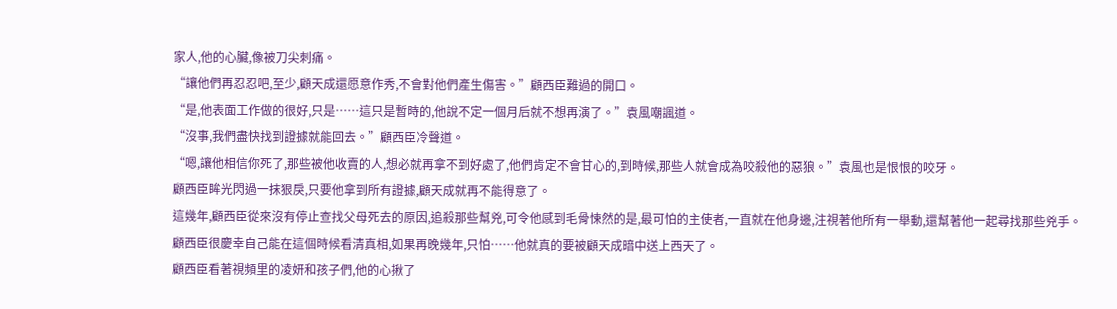家人,他的心臟,像被刀尖刺痛。
“讓他們再忍忍吧,至少,顧天成還愿意作秀,不會對他們產生傷害。”顧西臣難過的開口。
“是,他表面工作做的很好,只是……這只是暫時的,他說不定一個月后就不想再演了。”袁風嘲諷道。
“沒事,我們盡快找到證據就能回去。”顧西臣冷聲道。
“嗯,讓他相信你死了,那些被他收賣的人,想必就再拿不到好處了,他們肯定不會甘心的,到時候,那些人就會成為咬殺他的惡狼。”袁風也是恨恨的咬牙。
顧西臣眸光閃過一抹狠戾,只要他拿到所有證據,顧天成就再不能得意了。
這幾年,顧西臣從來沒有停止查找父母死去的原因,追殺那些幫兇,可令他感到毛骨悚然的是,最可怕的主使者,一直就在他身邊,注視著他所有一舉動,還幫著他一起尋找那些兇手。
顧西臣很慶幸自己能在這個時候看清真相,如果再晚幾年,只怕……他就真的要被顧天成暗中送上西天了。
顧西臣看著視頻里的凌妍和孩子們,他的心揪了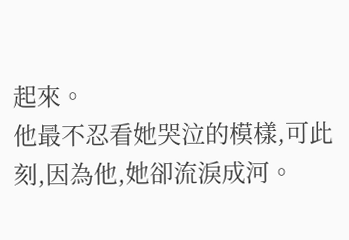起來。
他最不忍看她哭泣的模樣,可此刻,因為他,她卻流淚成河。